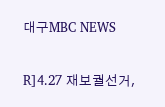대구MBC NEWS

R]4.27 재보궐선거,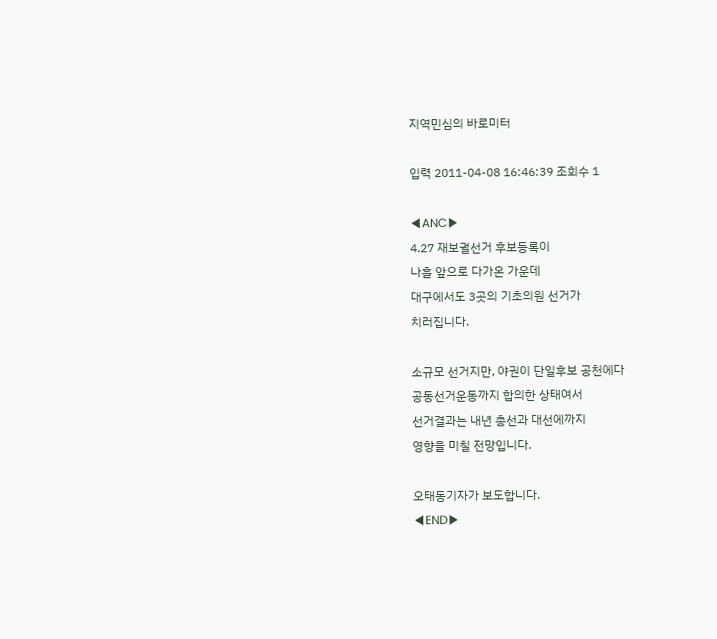지역민심의 바로미터

입력 2011-04-08 16:46:39 조회수 1

◀ANC▶
4.27 재보궐선거 후보등록이
나흘 앞으로 다가온 가운데
대구에서도 3곳의 기초의원 선거가
치러집니다.

소규모 선거지만, 야권이 단일후보 공천에다
공동선거운동까지 합의한 상태여서
선거결과는 내년 총선과 대선에까지
영향을 미칠 전망입니다.

오태동기자가 보도합니다.
◀END▶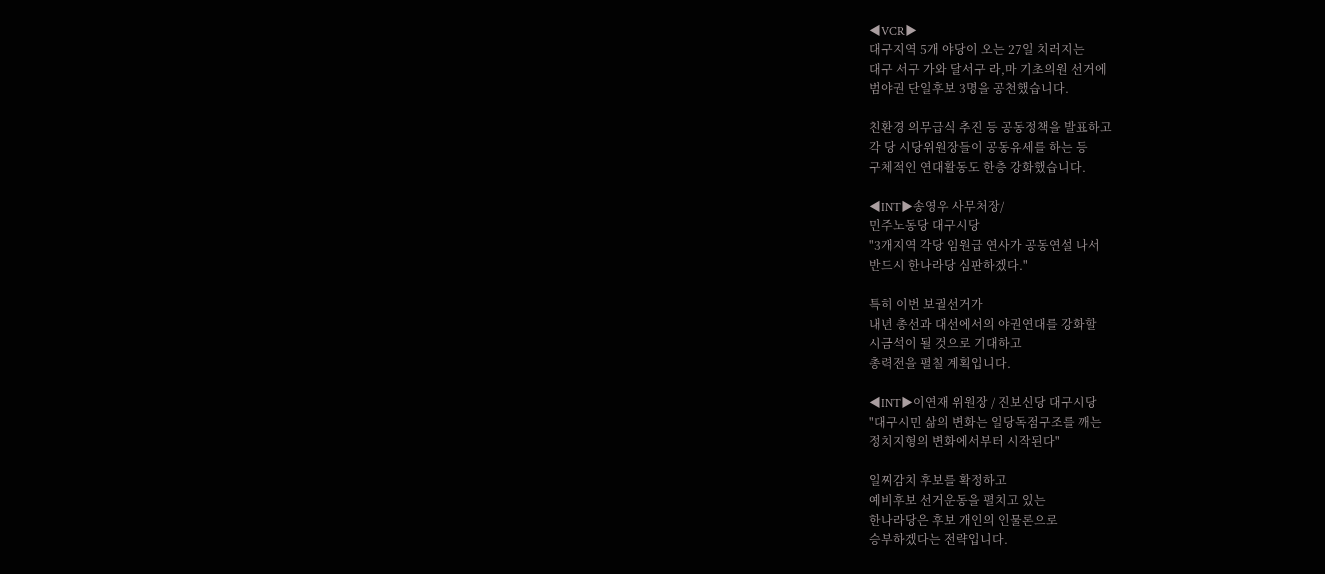◀VCR▶
대구지역 5개 야당이 오는 27일 치러지는
대구 서구 가와 달서구 라,마 기초의원 선거에
범야권 단일후보 3명을 공천했습니다.

친환경 의무급식 추진 등 공동정책을 발표하고
각 당 시당위원장들이 공동유세를 하는 등
구체적인 연대활동도 한층 강화했습니다.

◀INT▶송영우 사무처장/
민주노동당 대구시당
"3개지역 각당 임원급 연사가 공동연설 나서
반드시 한나라당 심판하겠다."

특히 이번 보궐선거가
내년 총선과 대선에서의 야권연대를 강화할
시금석이 될 것으로 기대하고
총력전을 펼칠 계획입니다.

◀INT▶이연재 위원장 / 진보신당 대구시당
"대구시민 삶의 변화는 일당독점구조를 깨는
정치지형의 변화에서부터 시작된다"

일찌감치 후보를 확정하고
예비후보 선거운동을 펼치고 있는
한나라당은 후보 개인의 인물론으로
승부하겠다는 전략입니다.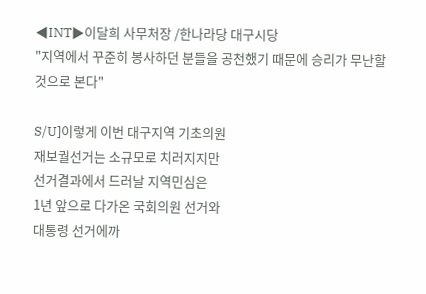◀INT▶이달희 사무처장 /한나라당 대구시당
"지역에서 꾸준히 봉사하던 분들을 공천했기 때문에 승리가 무난할 것으로 본다"

S/U]이렇게 이번 대구지역 기초의원
재보궐선거는 소규모로 치러지지만
선거결과에서 드러날 지역민심은
1년 앞으로 다가온 국회의원 선거와
대통령 선거에까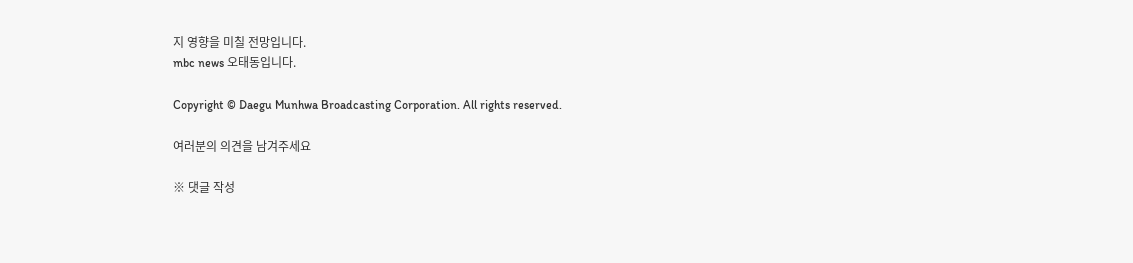지 영향을 미칠 전망입니다.
mbc news 오태동입니다.

Copyright © Daegu Munhwa Broadcasting Corporation. All rights reserved.

여러분의 의견을 남겨주세요

※ 댓글 작성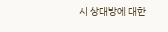시 상대방에 대한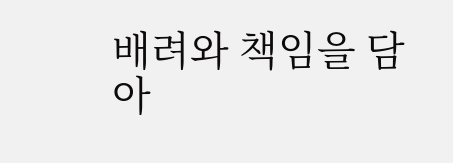배려와 책임을 담아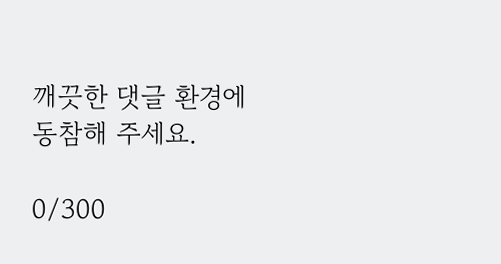깨끗한 댓글 환경에 동참해 주세요.

0/300